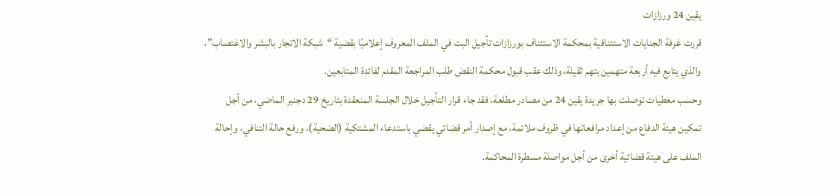يقين 24 ورزازات
قررت غرفة الجنايات الاستئنافية بمحكمة الاستئناف بورزازات تأجيل البت في الملف المعروف إعلاميًا بقضية “شبكة الاتجار بالبشر والاغتصاب”، والذي يتابع فيه أربعة متهمين بتهم ثقيلة، وذلك عقب قبول محكمة النقض طلب المراجعة المقدم لفائدة المتابعين.
وحسب معطيات توصلت بها جريدة يقين 24 من مصادر مطلعة، فقد جاء قرار التأجيل خلال الجلسة المنعقدة بتاريخ 29 دجنبر الماضي، من أجل تمكين هيئة الدفاع من إعداد مرافعاتها في ظروف ملائمة، مع إصدار أمر قضائي يقضي باستدعاء المشتكية (الضحية)، ورفع حالة التنافي، وإحالة الملف على هيئة قضائية أخرى من أجل مواصلة مسطرة المحاكمة.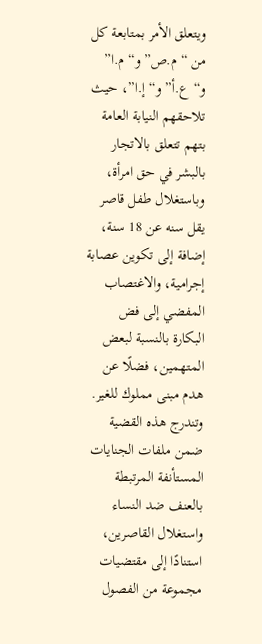ويتعلق الأمر بمتابعة كل من “م.ص” و“م.ا” و“ع.أ” و“إ.ا”، حيث تلاحقهم النيابة العامة بتهم تتعلق بالاتجار بالبشر في حق امرأة، وباستغلال طفل قاصر يقل سنه عن 18 سنة، إضافة إلى تكوين عصابة إجرامية، والاغتصاب المفضي إلى فض البكارة بالنسبة لبعض المتهمين، فضلًا عن هدم مبنى مملوك للغير.
وتندرج هذه القضية ضمن ملفات الجنايات المستأنفة المرتبطة بالعنف ضد النساء واستغلال القاصرين، استنادًا إلى مقتضيات مجموعة من الفصول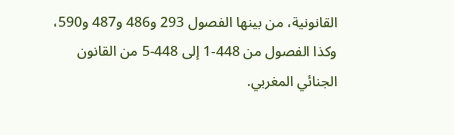القانونية، من بينها الفصول 293 و486 و487 و590، وكذا الفصول من 448-1 إلى 448-5 من القانون الجنائي المغربي.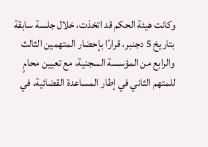وكانت هيئة الحكم قد اتخذت، خلال جلسة سابقة بتاريخ 5 دجنبر، قرارًا بإحضار المتهمين الثالث والرابع من المؤسسة السجنية، مع تعيين محامٍ للمتهم الثاني في إطار المساعدة القضائية، في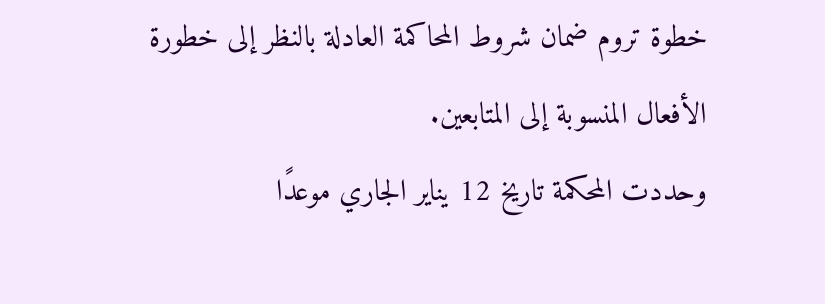خطوة تروم ضمان شروط المحاكمة العادلة بالنظر إلى خطورة الأفعال المنسوبة إلى المتابعين.
وحددت المحكمة تاريخ 12 يناير الجاري موعدًا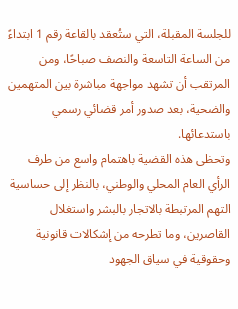للجلسة المقبلة، التي ستُعقد بالقاعة رقم 1 ابتداءً من الساعة التاسعة والنصف صباحًا، ومن المرتقب أن تشهد مواجهة مباشرة بين المتهمين والضحية، بعد صدور أمر قضائي رسمي باستدعائها.
وتحظى هذه القضية باهتمام واسع من طرف الرأي العام المحلي والوطني، بالنظر إلى حساسية التهم المرتبطة بالاتجار بالبشر واستغلال القاصرين، وما تطرحه من إشكالات قانونية وحقوقية في سياق الجهود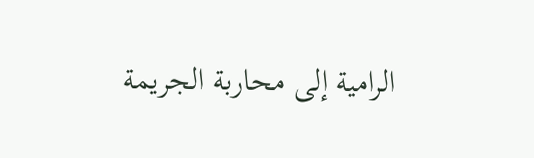الرامية إلى محاربة الجريمة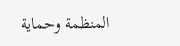المنظمة وحماية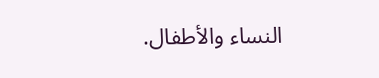النساء والأطفال.